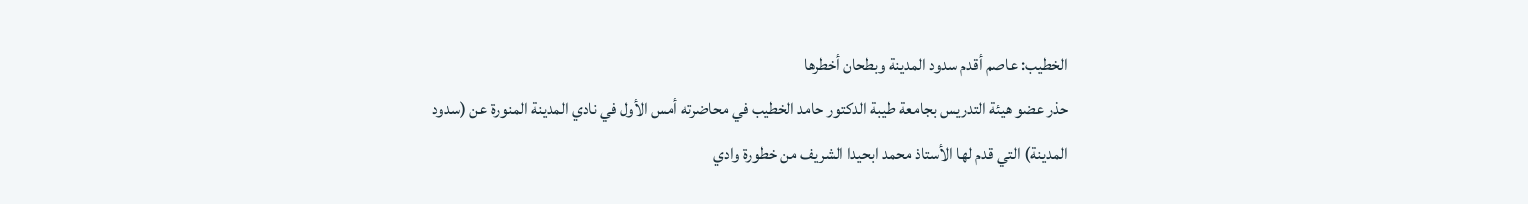الخطيب: عاصم أقدم سدود المدينة وبطحان أخطرها
حذر عضو هيئة التدريس بجامعة طيبة الدكتور حامد الخطيب في محاضرته أمس الأول في نادي المدينة المنورة عن (سدود المدينة) التي قدم لها الأستاذ محمد ابحيدا الشريف من خطورة وادي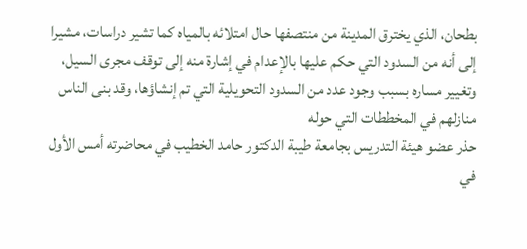بطحان، الذي يخترق المدينة من منتصفها حال امتلائه بالمياه كما تشير دراسات، مشيرا إلى أنه من السدود التي حكم عليها بالإعدام في إشارة منه إلى توقف مجرى السيل، وتغيير مساره بسبب وجود عدد من السدود التحويلية التي تم إنشاؤها، وقد بنى الناس منازلهم في المخططات التي حوله
حذر عضو هيئة التدريس بجامعة طيبة الدكتور حامد الخطيب في محاضرته أمس الأول في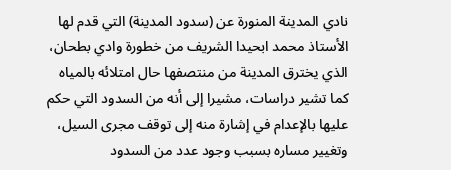نادي المدينة المنورة عن (سدود المدينة) التي قدم لها الأستاذ محمد ابحيدا الشريف من خطورة وادي بطحان، الذي يخترق المدينة من منتصفها حال امتلائه بالمياه كما تشير دراسات، مشيرا إلى أنه من السدود التي حكم عليها بالإعدام في إشارة منه إلى توقف مجرى السيل، وتغيير مساره بسبب وجود عدد من السدود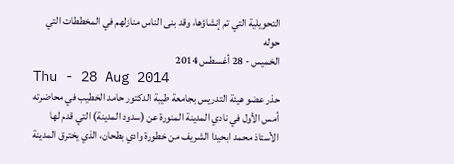التحويلية التي تم إنشاؤها، وقد بنى الناس منازلهم في المخططات التي حوله
الخميس - 28 أغسطس 2014
Thu - 28 Aug 2014
حذر عضو هيئة التدريس بجامعة طيبة الدكتور حامد الخطيب في محاضرته أمس الأول في نادي المدينة المنورة عن (سدود المدينة) التي قدم لها الأستاذ محمد ابحيدا الشريف من خطورة وادي بطحان، الذي يخترق المدينة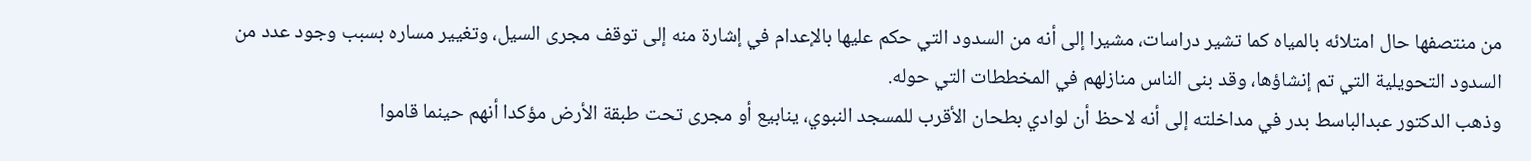من منتصفها حال امتلائه بالمياه كما تشير دراسات، مشيرا إلى أنه من السدود التي حكم عليها بالإعدام في إشارة منه إلى توقف مجرى السيل، وتغيير مساره بسبب وجود عدد من السدود التحويلية التي تم إنشاؤها، وقد بنى الناس منازلهم في المخططات التي حوله.
وذهب الدكتور عبدالباسط بدر في مداخلته إلى أنه لاحظ أن لوادي بطحان الأقرب للمسجد النبوي، ينابيع أو مجرى تحت طبقة الأرض مؤكدا أنهم حينما قاموا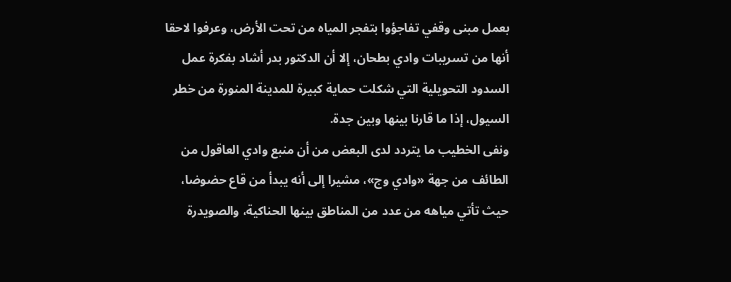بعمل مبنى وقفي تفاجؤوا بتفجر المياه من تحت الأرض، وعرفوا لاحقا أنها من تسريبات وادي بطحان، إلا أن الدكتور بدر أشاد بفكرة عمل السدود التحويلية التي شكلت حماية كبيرة للمدينة المنورة من خطر السيول، إذا ما قارنا بينها وبين جدة.
ونفى الخطيب ما يتردد لدى البعض من أن منبع وادي العاقول من الطائف من جهة «وادي وج»، مشيرا إلى أنه يبدأ من قاع حضوضا، حيث تأتي مياهه من عدد من المناطق بينها الحناكية، والصويدرة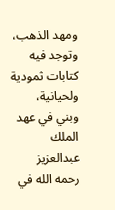ومهد الذهب، وتوجد فيه كتابات ثمودية ولحيانية، وبني في عهد الملك عبدالعزيز رحمه الله في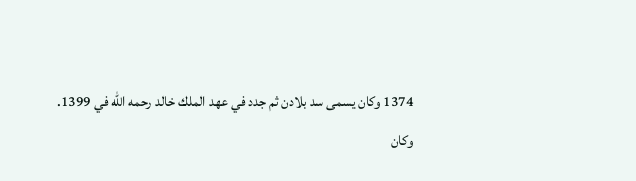1374 وكان يسمى سد بلادن ثم جدد في عهد الملك خالد رحمه الله في 1399.
وكان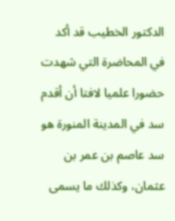الدكتور الخطيب قد أكد في المحاضرة التي شهدت حضورا علميا لافتا أن أقدم سد في المدينة المنورة هو سد عاصم بن عمر بن عثمان، وكذلك ما يسمى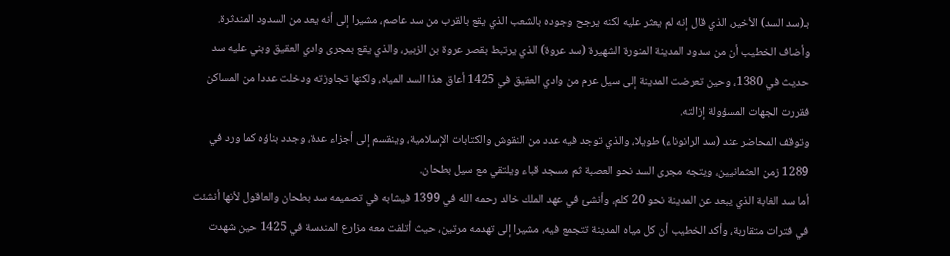بـ(سد السد) الأخير، الذي قال إنه لم يعثر عليه لكنه يرجح وجوده بالشعب الذي يقع بالقرب من سد عاصم، مشيرا إلى أنه يعد من السدود المندثرة.
وأضاف الخطيب أن من سدود المدينة المنورة الشهيرة (سد عروة) الذي يرتبط بقصر عروة بن الزبير، والذي يقع بمجرى وادي العقيق وبني عليه سد حديث في 1380، وحين تعرضت المدينة إلى سيل عرم من وادي العقيق في 1425 أعاق هذا السد المياه، ولكنها تجاوزته ودخلت عددا من المساكن فقررت الجهات المسؤولة إزالته.
وتوقف المحاضر عند (سد الرانوناء) طويلا، والذي توجد فيه عدد من النقوش والكتابات الإسلامية، وينقسم إلى أجزاء عدة، وجدد بناؤه كما ورد في 1289 زمن العثمانيين، ويتجه مجرى السد نحو العصبة ثم مسجد قباء ويلتقي مع سيل بطحان.
أما سد الغابة الذي يبعد عن المدينة نحو 20 كلم، وأنشئ في عهد الملك خالد رحمه الله في 1399 فيشابه في تصميمه سد بطحان والعاقول لأنها أنشئت في فترات متقاربة، وأكد الخطيب أن كل مياه المدينة تتجمع فيه، مشيرا إلى تهدمه مرتين، حيث أتلفت معه مزارع المندسة في 1425 حين شهدت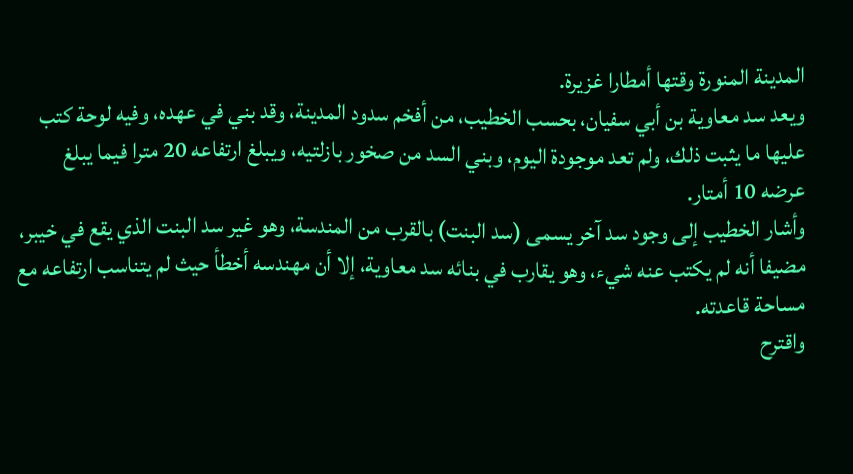المدينة المنورة وقتها أمطارا غزيرة.
ويعد سد معاوية بن أبي سفيان، بحسب الخطيب، من أفخم سدود المدينة، وقد بني في عهده، وفيه لوحة كتب عليها ما يثبت ذلك، ولم تعد موجودة اليوم، وبني السد من صخور بازلتيه، ويبلغ ارتفاعه 20 مترا فيما يبلغ عرضه 10 أمتار.
وأشار الخطيب إلى وجود سد آخر يسمى (سد البنت) بالقرب من المندسة، وهو غير سد البنت الذي يقع في خيبر، مضيفا أنه لم يكتب عنه شيء، وهو يقارب في بنائه سد معاوية، إلا أن مهندسه أخطأ حيث لم يتناسب ارتفاعه مع مساحة قاعدته.
واقترح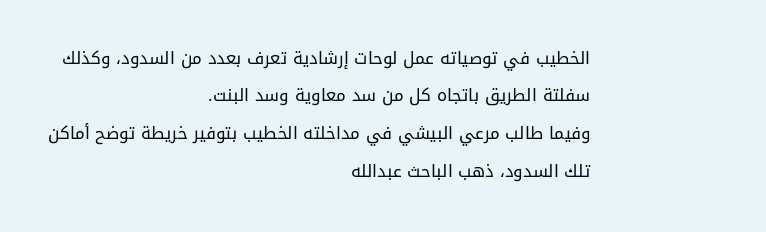الخطيب في توصياته عمل لوحات إرشادية تعرف بعدد من السدود، وكذلك سفلتة الطريق باتجاه كل من سد معاوية وسد البنت.
وفيما طالب مرعي البيشي في مداخلته الخطيب بتوفير خريطة توضح أماكن تلك السدود، ذهب الباحث عبدالله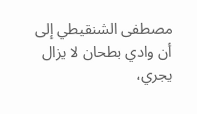مصطفى الشنقيطي إلى أن وادي بطحان لا يزال يجري،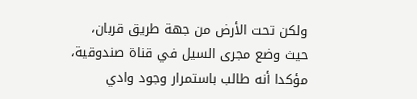ولكن تحت الأرض من جهة طريق قربان، حيث وضع مجرى السيل في قناة صندوقية، مؤكدا أنه طالب باستمرار وجود وادي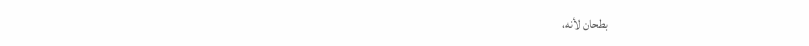بطحان لأنه،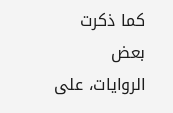كما ذكرت بعض الروايات، على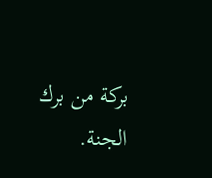بركة من برك الجنة.